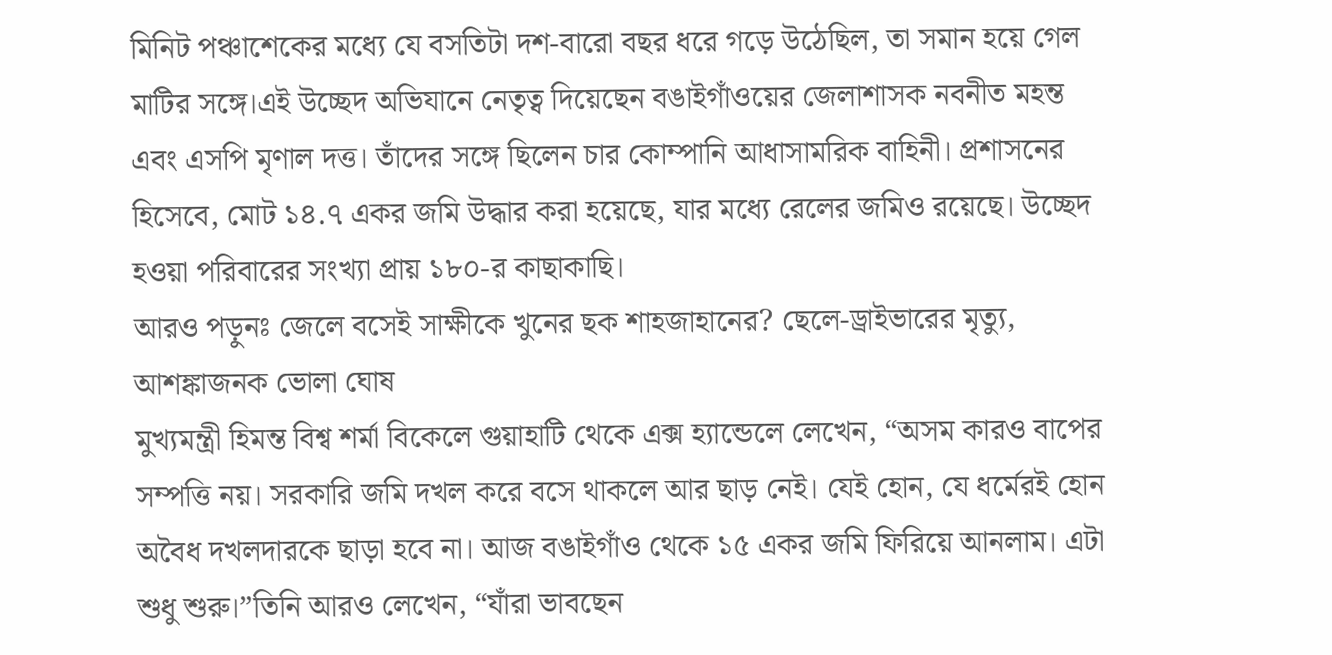মিনিট পঞ্চাশেকের মধ্যে যে বসতিটা দশ-বারো বছর ধরে গড়ে উঠেছিল, তা সমান হয়ে গেল মাটির সঙ্গে।এই উচ্ছেদ অভিযানে নেতৃত্ব দিয়েছেন বঙাইগাঁওয়ের জেলাশাসক নবনীত মহন্ত এবং এসপি মৃণাল দত্ত। তাঁদের সঙ্গে ছিলেন চার কোম্পানি আধাসামরিক বাহিনী। প্রশাসনের হিসেবে, মোট ১৪.৭ একর জমি উদ্ধার করা হয়েছে, যার মধ্যে রেলের জমিও রয়েছে। উচ্ছেদ হওয়া পরিবারের সংখ্যা প্রায় ১৮০-র কাছাকাছি।
আরও পড়ুনঃ জেলে বসেই সাক্ষীকে খুনের ছক শাহজাহানের? ছেলে-ড্রাইভারের মৃত্যু, আশঙ্কাজনক ভোলা ঘোষ
মুখ্যমন্ত্রী হিমন্ত বিশ্ব শর্মা বিকেলে গুয়াহাটি থেকে এক্স হ্যান্ডেলে লেখেন, “অসম কারও বাপের সম্পত্তি নয়। সরকারি জমি দখল করে বসে থাকলে আর ছাড় নেই। যেই হোন, যে ধর্মেরই হোন অবৈধ দখলদারকে ছাড়া হবে না। আজ বঙাইগাঁও থেকে ১৫ একর জমি ফিরিয়ে আনলাম। এটা শুধু শুরু।”তিনি আরও লেখেন, “যাঁরা ভাবছেন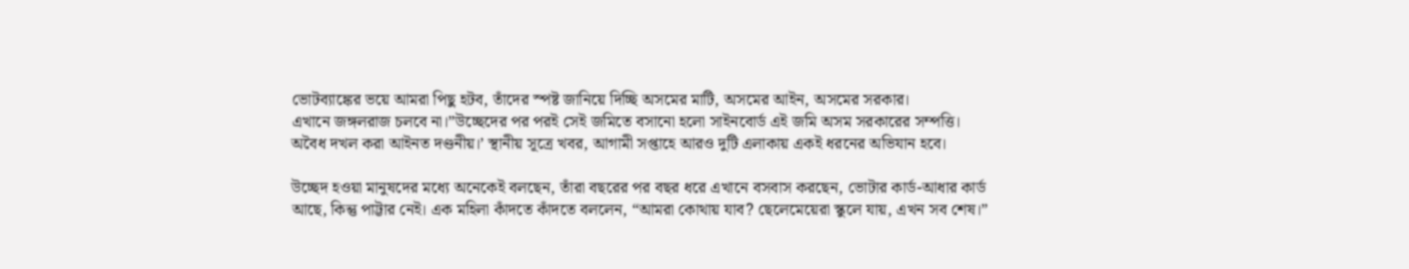ভোটব্যাঙ্কের ভয়ে আমরা পিছু হটব, তাঁদের স্পষ্ট জানিয়ে দিচ্ছি অসমের মাটি, অসমের আইন, অসমের সরকার।
এখানে জঙ্গলরাজ চলবে না।”উচ্ছেদের পর পরই সেই জমিতে বসানো হলো সাইনবোর্ড এই জমি অসম সরকারের সম্পত্তি। অবৈধ দখল করা আইনত দণ্ডনীয়।’ স্থানীয় সূত্রে খবর, আগামী সপ্তাহে আরও দুটি এলাকায় একই ধরনের অভিযান হবে।

উচ্ছেদ হওয়া মানুষদের মধ্যে অনেকেই বলছেন, তাঁরা বছরের পর বছর ধরে এখানে বসবাস করছেন, ভোটার কার্ড-আধার কার্ড আছে, কিন্তু পাট্টার নেই। এক মহিলা কাঁদতে কাঁদতে বললেন, “আমরা কোথায় যাব? ছেলেমেয়েরা স্কুলে যায়, এখন সব শেষ।”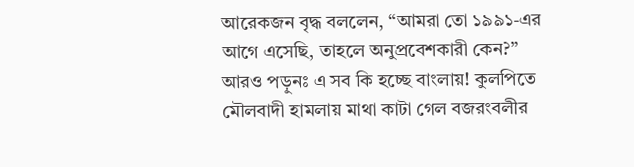আরেকজন বৃদ্ধ বললেন, “আমরা তো ১৯৯১-এর আগে এসেছি, তাহলে অনুপ্রবেশকারী কেন?”
আরও পড়ুনঃ এ সব কি হচ্ছে বাংলায়! কুলপিতে মৌলবাদী হামলায় মাথা কাটা গেল বজরংবলীর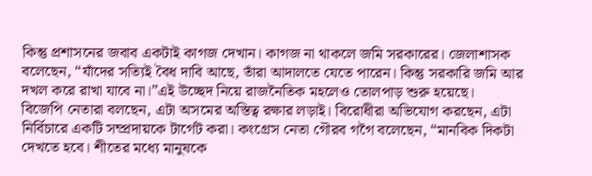কিন্তু প্রশাসনের জবাব একটাই কাগজ দেখান। কাগজ না থাকলে জমি সরকারের। জেলাশাসক বলেছেন, “যাঁদের সত্যিই বৈধ দাবি আছে, তাঁরা আদালতে যেতে পারেন। কিন্তু সরকারি জমি আর দখল করে রাখা যাবে না।”এই উচ্ছেদ নিয়ে রাজনৈতিক মহলেও তোলপাড় শুরু হয়েছে।
বিজেপি নেতারা বলছেন, এটা অসমের অস্তিত্ব রক্ষার লড়াই। বিরোধীরা অভিযোগ করছেন, এটা নির্বিচারে একটি সম্প্রদায়কে টার্গেট করা। কংগ্রেস নেতা গৌরব গগৈ বলেছেন, “মানবিক দিকটা দেখতে হবে। শীতের মধ্যে মানুষকে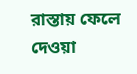রাস্তায় ফেলে দেওয়া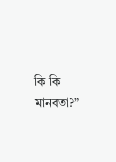কি কি মানবতা?”